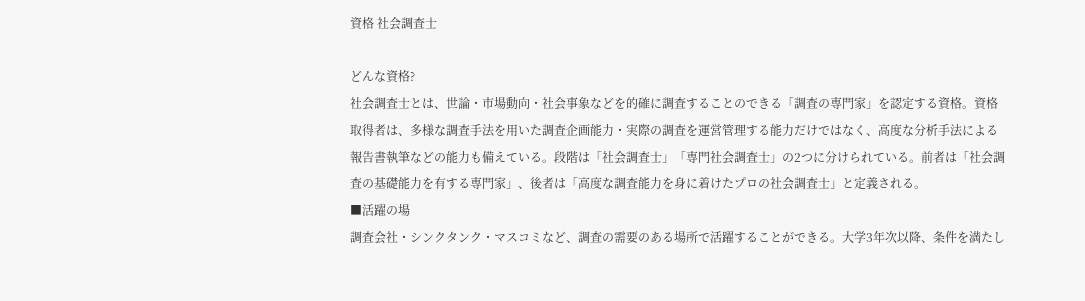資格 社会調査士

どんな資格?
社会調査士とは、世論・市場動向・社会事象などを的確に調査することのできる「調査の専門家」を認定する資格。資格取得者は、多様な調査手法を用いた調査企画能力・実際の調査を運営管理する能力だけではなく、高度な分析手法による報告書執筆などの能力も備えている。段階は「社会調査士」「専門社会調査士」の2つに分けられている。前者は「社会調査の基礎能力を有する専門家」、後者は「高度な調査能力を身に着けたプロの社会調査士」と定義される。
■活躍の場
調査会社・シンクタンク・マスコミなど、調査の需要のある場所で活躍することができる。大学3年次以降、条件を満たし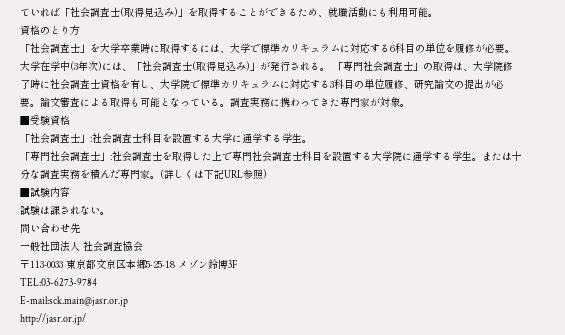ていれば「社会調査士(取得見込み)」を取得することができるため、就職活動にも利用可能。
資格のとり方
「社会調査士」を大学卒業時に取得するには、大学で標準カリキュラムに対応する6科目の単位を履修が必要。大学在学中(3年次)には、「社会調査士(取得見込み)」が発行される。 「専門社会調査士」の取得は、大学院修了時に社会調査士資格を有し、大学院で標準カリキュラムに対応する3科目の単位履修、研究論文の提出が必要。論文審査による取得も可能となっている。調査実務に携わってきた専門家が対象。
■受験資格
「社会調査士」:社会調査士科目を設置する大学に通学する学生。
「専門社会調査士」:社会調査士を取得した上で専門社会調査士科目を設置する大学院に通学する学生。または十分な調査実務を積んだ専門家。(詳しくは下記URL参照)
■試験内容
試験は課されない。
問い合わせ先
一般社団法人 社会調査協会
〒113-0033 東京都文京区本郷5-25-18 メゾン鈴博3F
TEL:03-6273-9784
E-mail:sck.main@jasr.or.jp
http://jasr.or.jp/